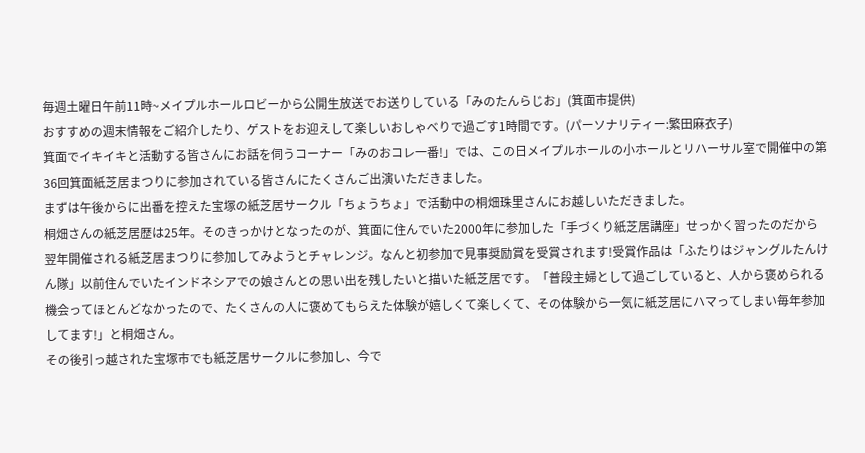毎週土曜日午前11時~メイプルホールロビーから公開生放送でお送りしている「みのたんらじお」(箕面市提供)
おすすめの週末情報をご紹介したり、ゲストをお迎えして楽しいおしゃべりで過ごす1時間です。(パーソナリティー:繁田麻衣子)
箕面でイキイキと活動する皆さんにお話を伺うコーナー「みのおコレ一番!」では、この日メイプルホールの小ホールとリハーサル室で開催中の第36回箕面紙芝居まつりに参加されている皆さんにたくさんご出演いただきました。
まずは午後からに出番を控えた宝塚の紙芝居サークル「ちょうちょ」で活動中の桐畑珠里さんにお越しいただきました。
桐畑さんの紙芝居歴は25年。そのきっかけとなったのが、箕面に住んでいた2000年に参加した「手づくり紙芝居講座」せっかく習ったのだから翌年開催される紙芝居まつりに参加してみようとチャレンジ。なんと初参加で見事奨励賞を受賞されます!受賞作品は「ふたりはジャングルたんけん隊」以前住んでいたインドネシアでの娘さんとの思い出を残したいと描いた紙芝居です。「普段主婦として過ごしていると、人から褒められる機会ってほとんどなかったので、たくさんの人に褒めてもらえた体験が嬉しくて楽しくて、その体験から一気に紙芝居にハマってしまい毎年参加してます!」と桐畑さん。
その後引っ越された宝塚市でも紙芝居サークルに参加し、今で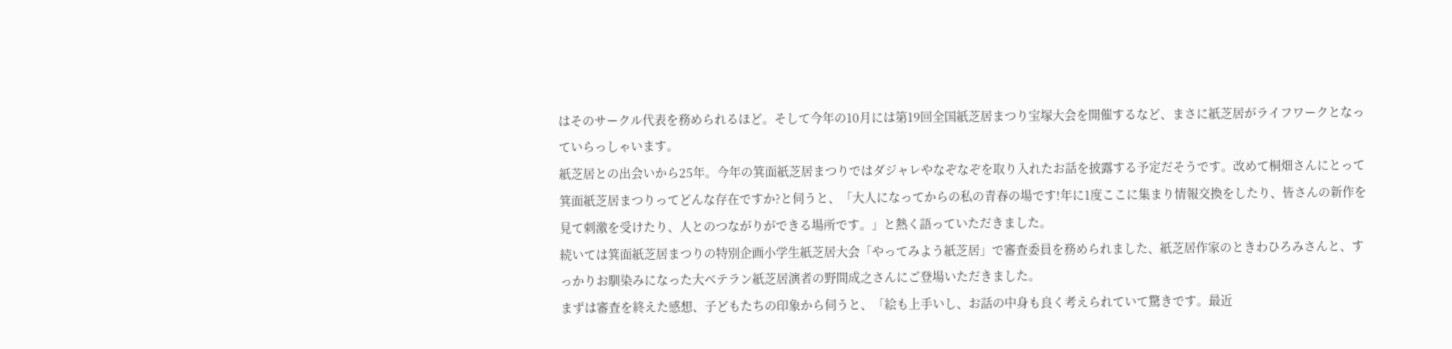はそのサークル代表を務められるほど。そして今年の10月には第19回全国紙芝居まつり宝塚大会を開催するなど、まさに紙芝居がライフワークとなっていらっしゃいます。
紙芝居との出会いから25年。今年の箕面紙芝居まつりではダジャレやなぞなぞを取り入れたお話を披露する予定だそうです。改めて桐畑さんにとって箕面紙芝居まつりってどんな存在ですか?と伺うと、「大人になってからの私の青春の場です!年に1度ここに集まり情報交換をしたり、皆さんの新作を見て刺激を受けたり、人とのつながりができる場所です。」と熱く語っていただきました。
続いては箕面紙芝居まつりの特別企画小学生紙芝居大会「やってみよう紙芝居」で審査委員を務められました、紙芝居作家のときわひろみさんと、すっかりお馴染みになった大ベテラン紙芝居演者の野間成之さんにご登場いただきました。
まずは審査を終えた感想、子どもたちの印象から伺うと、「絵も上手いし、お話の中身も良く考えられていて驚きです。最近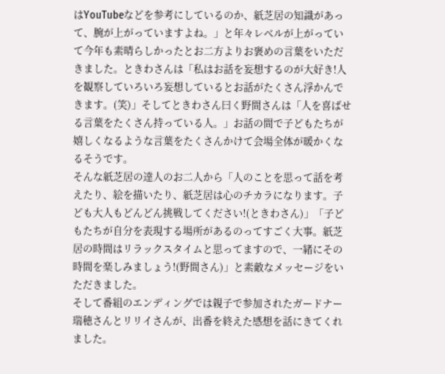はYouTubeなどを参考にしているのか、紙芝居の知識があって、腕が上がっていますよね。」と年々レベルが上がっていて今年も素晴らしかったとお二方よりお褒めの言葉をいただきました。ときわさんは「私はお話を妄想するのが大好き!人を観察していろいろ妄想しているとお話がたくさん浮かんできます。(笑)」そしてときわさん曰く野間さんは「人を喜ばせる言葉をたくさん持っている人。」お話の間で子どもたちが嬉しくなるような言葉をたくさんかけて会場全体が暖かくなるそうです。
そんな紙芝居の達人のお二人から「人のことを思って話を考えたり、絵を描いたり、紙芝居は心のチカラになります。子ども大人もどんどん挑戦してください!(ときわさん)」「子どもたちが自分を表現する場所があるのってすごく大事。紙芝居の時間はリラックスタイムと思ってますので、一緒にその時間を楽しみましょう!(野間さん)」と素敵なメッセージをいただきました。
そして番組のエンディングでは親子で参加されたガードナー瑞穂さんとリリイさんが、出番を終えた感想を話にきてくれました。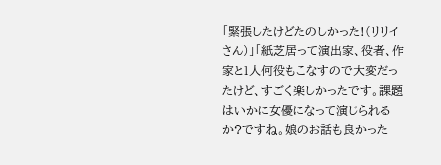「緊張したけどたのしかった!(リリイさん)」「紙芝居って演出家、役者、作家と1人何役もこなすので大変だったけど、すごく楽しかったです。課題はいかに女優になって演じられるか?ですね。娘のお話も良かった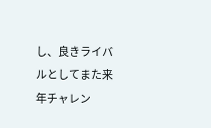し、良きライバルとしてまた来年チャレン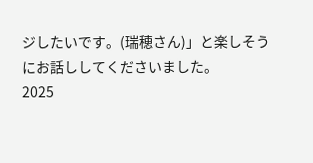ジしたいです。(瑞穂さん)」と楽しそうにお話ししてくださいました。
2025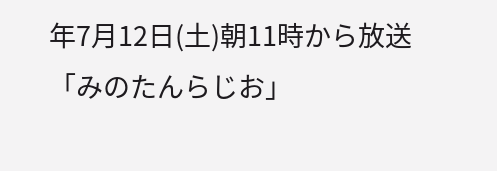年7月12日(土)朝11時から放送「みのたんらじお」